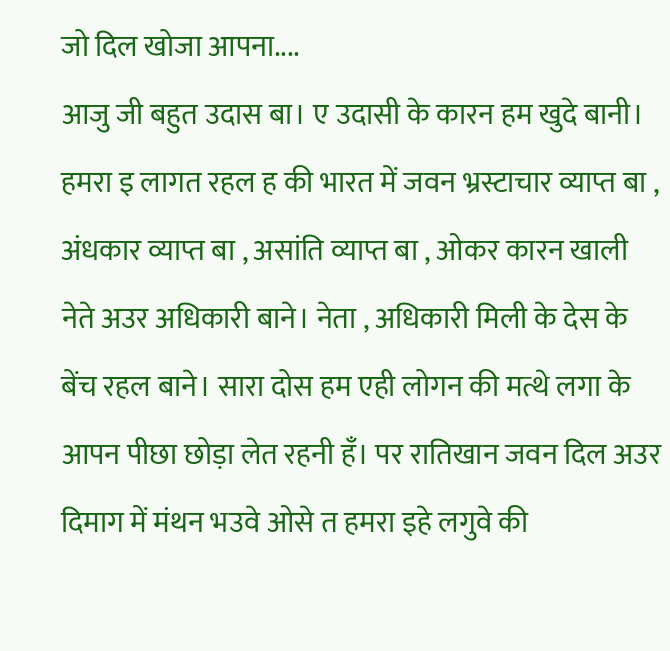जो दिल खोजा आपना....
आजु जी बहुत उदास बा। ए उदासी के कारन हम खुदे बानी। हमरा इ लागत रहल ह की भारत में जवन भ्रस्टाचार व्याप्त बा , अंधकार व्याप्त बा , असांति व्याप्त बा , ओकर कारन खाली नेते अउर अधिकारी बाने। नेता , अधिकारी मिली के देस के बेंच रहल बाने। सारा दोस हम एही लोगन की मत्थे लगा के आपन पीछा छोड़ा लेत रहनी हँ। पर रातिखान जवन दिल अउर दिमाग में मंथन भउवे ओसे त हमरा इहे लगुवे की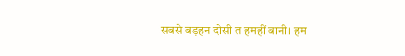सबसे बड़हन दोसी त हमहीं बानी। हम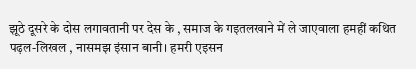झूठे दूसरे के दोस लगावतानी पर देस के , समाज के गइतलखाने में ले जाएवाला हमहीं कथित पढ़ल-लिखल , नासमझ इंसान बानी। हमरी एइसन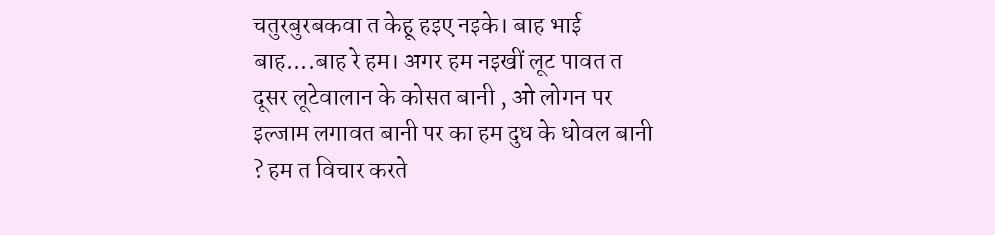चतुरबुरबकवा त केहू हइए नइके। बाह भाई बाह....बाह रे हम। अगर हम नइखीं लूट पावत त दूसर लूटेवालान के कोसत बानी , ओ लोगन पर इल्जाम लगावत बानी पर का हम दुध के धोवल बानी ? हम त विचार करते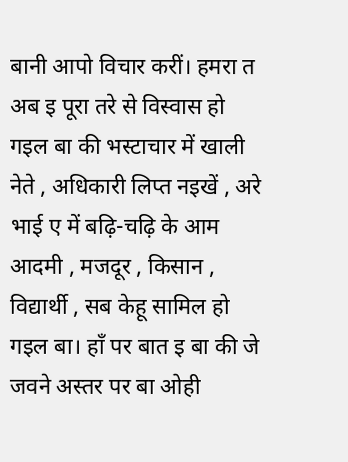बानी आपो विचार करीं। हमरा त अब इ पूरा तरे से विस्वास हो गइल बा की भस्टाचार में खाली नेते , अधिकारी लिप्त नइखें , अरे भाई ए में बढ़ि-चढ़ि के आम आदमी , मजदूर , किसान , विद्यार्थी , सब केहू सामिल हो गइल बा। हाँ पर बात इ बा की जे जवने अस्तर पर बा ओही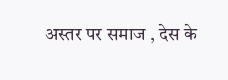अस्तर पर समाज , देस के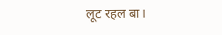लूट रहल बा।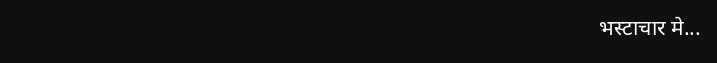भस्टाचार मे...